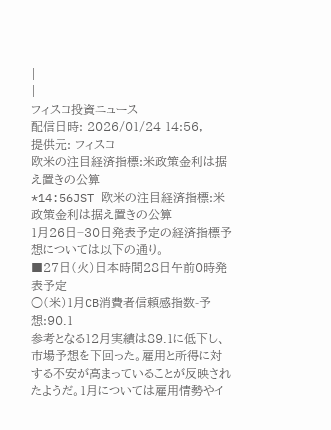|
|
フィスコ投資ニュース
配信日時: 2026/01/24 14:56,
提供元: フィスコ
欧米の注目経済指標:米政策金利は据え置きの公算
*14:56JST 欧米の注目経済指標:米政策金利は据え置きの公算
1月26日−30日発表予定の経済指標予想については以下の通り。
■27日(火)日本時間28日午前0時発表予定
○(米)1月CB消費者信頼感指数-予想:90.1
参考となる12月実績は89.1に低下し、市場予想を下回った。雇用と所得に対する不安が高まっていることが反映されたようだ。1月については雇用情勢やイ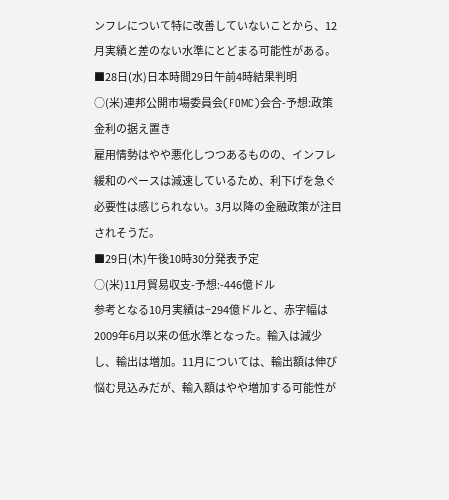ンフレについて特に改善していないことから、12月実績と差のない水準にとどまる可能性がある。
■28日(水)日本時間29日午前4時結果判明
○(米)連邦公開市場委員会(FOMC)会合-予想:政策金利の据え置き
雇用情勢はやや悪化しつつあるものの、インフレ緩和のぺースは減速しているため、利下げを急ぐ必要性は感じられない。3月以降の金融政策が注目されそうだ。
■29日(木)午後10時30分発表予定
○(米)11月貿易収支-予想:-446億ドル
参考となる10月実績は−294億ドルと、赤字幅は2009年6月以来の低水準となった。輸入は減少し、輸出は増加。11月については、輸出額は伸び悩む見込みだが、輸入額はやや増加する可能性が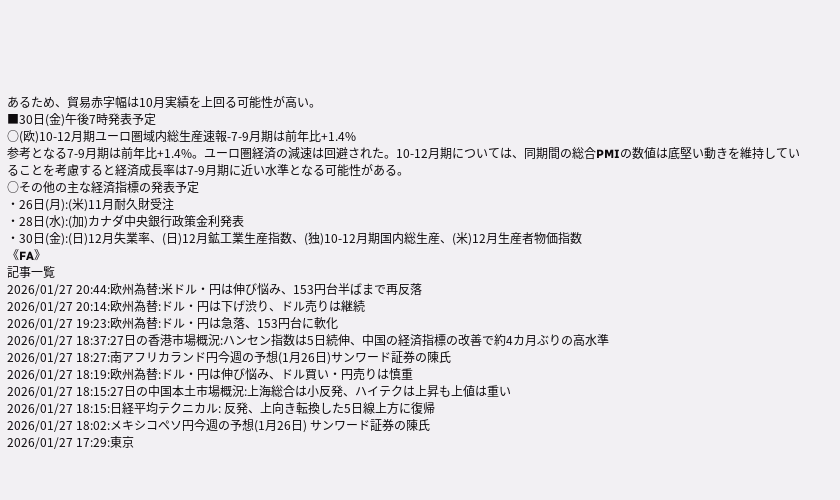あるため、貿易赤字幅は10月実績を上回る可能性が高い。
■30日(金)午後7時発表予定
○(欧)10-12月期ユーロ圏域内総生産速報-7-9月期は前年比+1.4%
参考となる7-9月期は前年比+1.4%。ユーロ圏経済の減速は回避された。10-12月期については、同期間の総合PMIの数値は底堅い動きを維持していることを考慮すると経済成長率は7-9月期に近い水準となる可能性がある。
○その他の主な経済指標の発表予定
・26日(月):(米)11月耐久財受注
・28日(水):(加)カナダ中央銀行政策金利発表
・30日(金):(日)12月失業率、(日)12月鉱工業生産指数、(独)10-12月期国内総生産、(米)12月生産者物価指数
《FA》
記事一覧
2026/01/27 20:44:欧州為替:米ドル・円は伸び悩み、153円台半ばまで再反落
2026/01/27 20:14:欧州為替:ドル・円は下げ渋り、ドル売りは継続
2026/01/27 19:23:欧州為替:ドル・円は急落、153円台に軟化
2026/01/27 18:37:27日の香港市場概況:ハンセン指数は5日続伸、中国の経済指標の改善で約4カ月ぶりの高水準
2026/01/27 18:27:南アフリカランド円今週の予想(1月26日)サンワード証券の陳氏
2026/01/27 18:19:欧州為替:ドル・円は伸び悩み、ドル買い・円売りは慎重
2026/01/27 18:15:27日の中国本土市場概況:上海総合は小反発、ハイテクは上昇も上値は重い
2026/01/27 18:15:日経平均テクニカル: 反発、上向き転換した5日線上方に復帰
2026/01/27 18:02:メキシコペソ円今週の予想(1月26日) サンワード証券の陳氏
2026/01/27 17:29:東京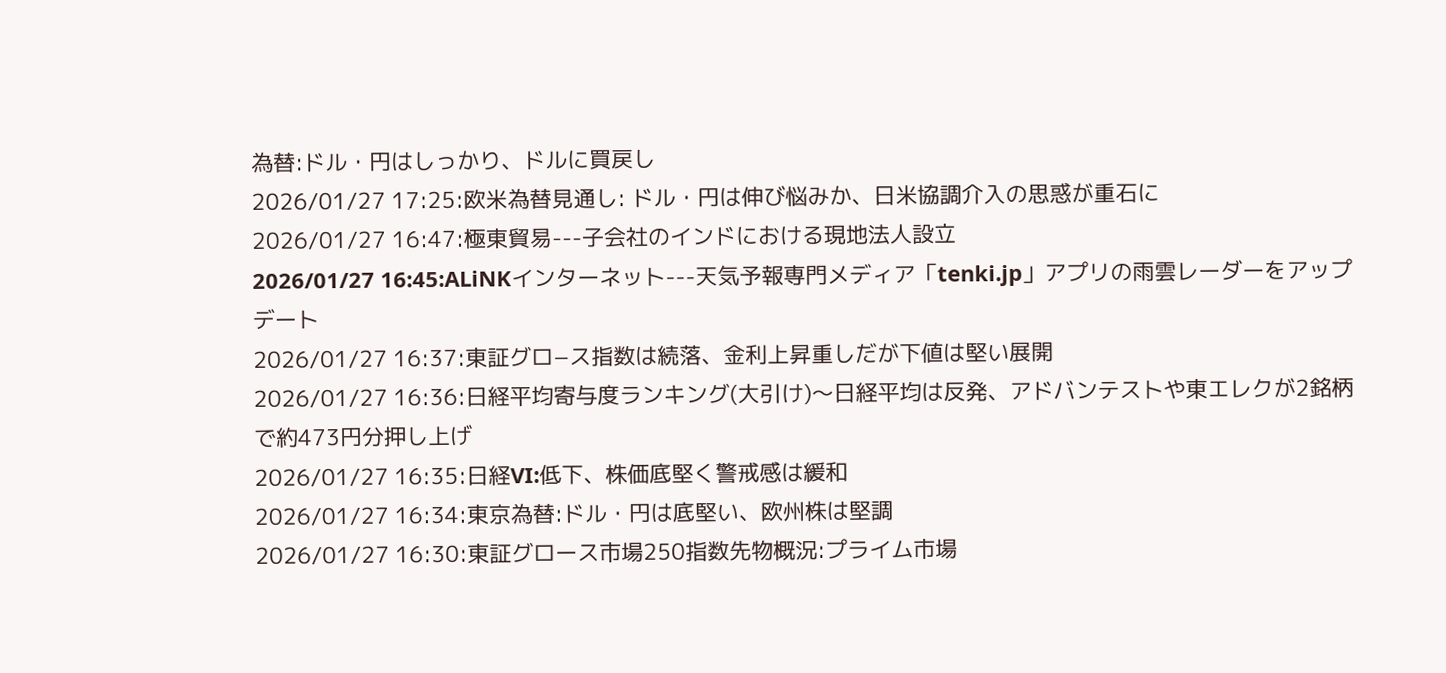為替:ドル・円はしっかり、ドルに買戻し
2026/01/27 17:25:欧米為替見通し: ドル・円は伸び悩みか、日米協調介入の思惑が重石に
2026/01/27 16:47:極東貿易---子会社のインドにおける現地法人設立
2026/01/27 16:45:ALiNKインターネット---天気予報専門メディア「tenki.jp」アプリの雨雲レーダーをアップデート
2026/01/27 16:37:東証グロ−ス指数は続落、金利上昇重しだが下値は堅い展開
2026/01/27 16:36:日経平均寄与度ランキング(大引け)〜日経平均は反発、アドバンテストや東エレクが2銘柄で約473円分押し上げ
2026/01/27 16:35:日経VI:低下、株価底堅く警戒感は緩和
2026/01/27 16:34:東京為替:ドル・円は底堅い、欧州株は堅調
2026/01/27 16:30:東証グロース市場250指数先物概況:プライム市場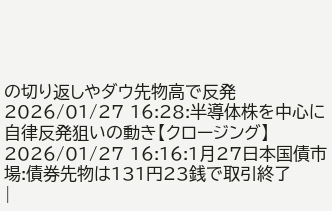の切り返しやダウ先物高で反発
2026/01/27 16:28:半導体株を中心に自律反発狙いの動き【クロージング】
2026/01/27 16:16:1月27日本国債市場:債券先物は131円23銭で取引終了
|